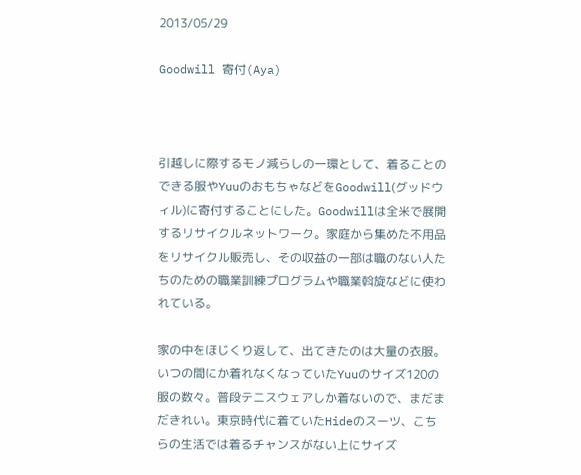2013/05/29

Goodwill 寄付(Aya)



引越しに際するモノ減らしの一環として、着ることのできる服やYuuのおもちゃなどをGoodwill(グッドウィル)に寄付することにした。Goodwillは全米で展開するリサイクルネットワーク。家庭から集めた不用品をリサイクル販売し、その収益の一部は職のない人たちのための職業訓練プログラムや職業斡旋などに使われている。

家の中をほじくり返して、出てきたのは大量の衣服。いつの間にか着れなくなっていたYuuのサイズ120の服の数々。普段テニスウェアしか着ないので、まだまだきれい。東京時代に着ていたHideのスーツ、こちらの生活では着るチャンスがない上にサイズ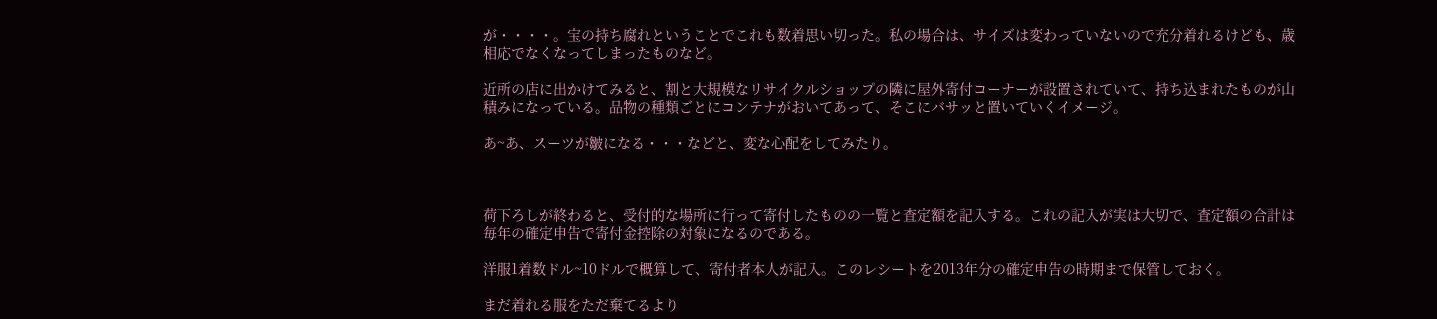が・・・・。宝の持ち腐れということでこれも数着思い切った。私の場合は、サイズは変わっていないので充分着れるけども、歳相応でなくなってしまったものなど。

近所の店に出かけてみると、割と大規模なリサイクルショップの隣に屋外寄付コーナーが設置されていて、持ち込まれたものが山積みになっている。品物の種類ごとにコンテナがおいてあって、そこにバサッと置いていくイメージ。

あ~あ、スーツが皺になる・・・などと、変な心配をしてみたり。



荷下ろしが終わると、受付的な場所に行って寄付したものの一覧と査定額を記入する。これの記入が実は大切で、査定額の合計は毎年の確定申告で寄付金控除の対象になるのである。

洋服1着数ドル~10ドルで概算して、寄付者本人が記入。このレシートを2013年分の確定申告の時期まで保管しておく。

まだ着れる服をただ棄てるより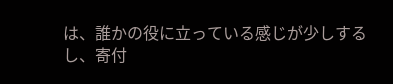は、誰かの役に立っている感じが少しするし、寄付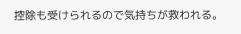控除も受けられるので気持ちが救われる。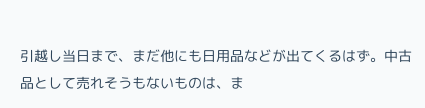引越し当日まで、まだ他にも日用品などが出てくるはず。中古品として売れそうもないものは、ま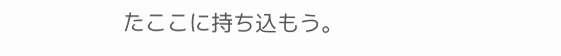たここに持ち込もう。